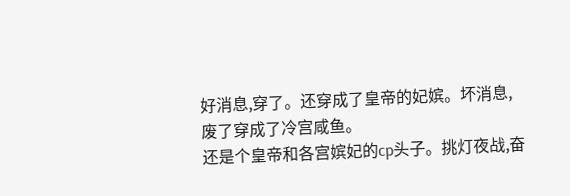好消息,穿了。还穿成了皇帝的妃嫔。坏消息,废了穿成了冷宫咸鱼。
还是个皇帝和各宫嫔妃的cp头子。挑灯夜战,奋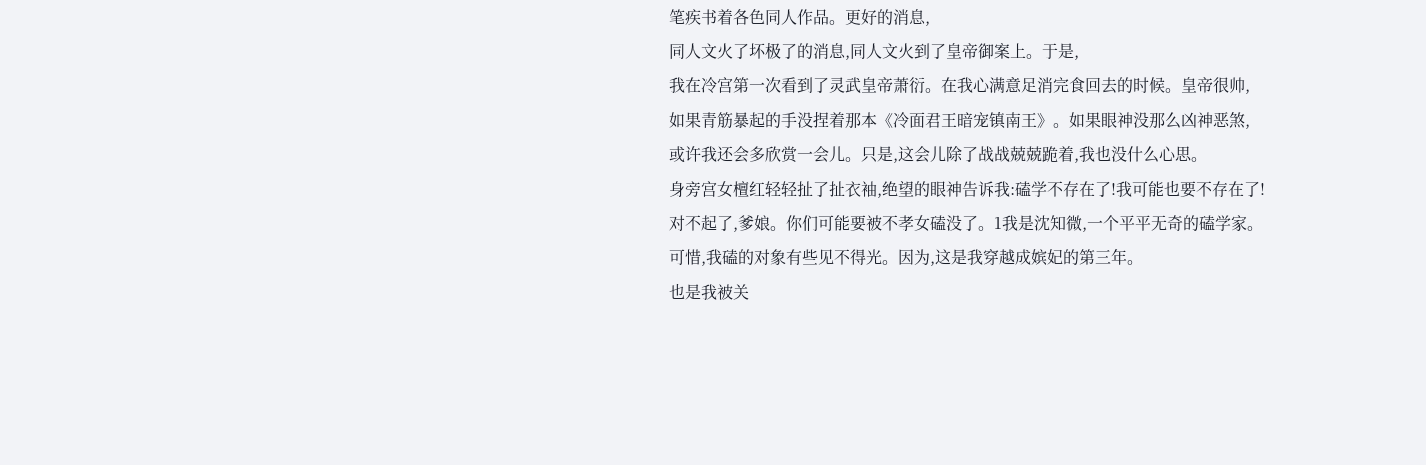笔疾书着各色同人作品。更好的消息,
同人文火了坏极了的消息,同人文火到了皇帝御案上。于是,
我在冷宫第一次看到了灵武皇帝萧衍。在我心满意足消完食回去的时候。皇帝很帅,
如果青筋暴起的手没捏着那本《冷面君王暗宠镇南王》。如果眼神没那么凶神恶煞,
或许我还会多欣赏一会儿。只是,这会儿除了战战兢兢跪着,我也没什么心思。
身旁宫女檀红轻轻扯了扯衣袖,绝望的眼神告诉我:磕学不存在了!我可能也要不存在了!
对不起了,爹娘。你们可能要被不孝女磕没了。1我是沈知微,一个平平无奇的磕学家。
可惜,我磕的对象有些见不得光。因为,这是我穿越成嫔妃的第三年。
也是我被关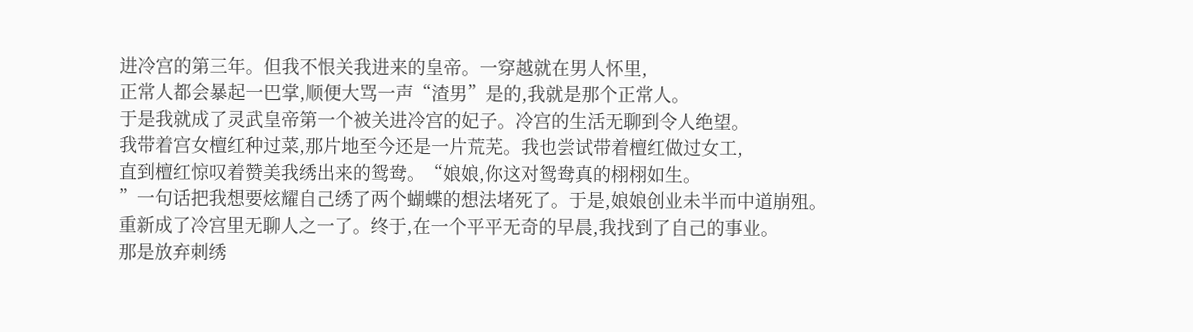进冷宫的第三年。但我不恨关我进来的皇帝。一穿越就在男人怀里,
正常人都会暴起一巴掌,顺便大骂一声“渣男”是的,我就是那个正常人。
于是我就成了灵武皇帝第一个被关进冷宫的妃子。冷宫的生活无聊到令人绝望。
我带着宫女檀红种过菜,那片地至今还是一片荒芜。我也尝试带着檀红做过女工,
直到檀红惊叹着赞美我绣出来的鸳鸯。“娘娘,你这对鸳鸯真的栩栩如生。
”一句话把我想要炫耀自己绣了两个蝴蝶的想法堵死了。于是,娘娘创业未半而中道崩殂。
重新成了冷宫里无聊人之一了。终于,在一个平平无奇的早晨,我找到了自己的事业。
那是放弃刺绣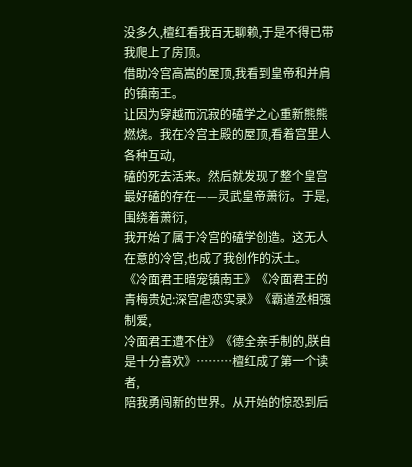没多久,檀红看我百无聊赖,于是不得已带我爬上了房顶。
借助冷宫高嵩的屋顶,我看到皇帝和并肩的镇南王。
让因为穿越而沉寂的磕学之心重新熊熊燃烧。我在冷宫主殿的屋顶,看着宫里人各种互动,
磕的死去活来。然后就发现了整个皇宫最好磕的存在——灵武皇帝萧衍。于是,围绕着萧衍,
我开始了属于冷宫的磕学创造。这无人在意的冷宫,也成了我创作的沃土。
《冷面君王暗宠镇南王》《冷面君王的青梅贵妃:深宫虐恋实录》《霸道丞相强制爱,
冷面君王遭不住》《德全亲手制的,朕自是十分喜欢》………檀红成了第一个读者,
陪我勇闯新的世界。从开始的惊恐到后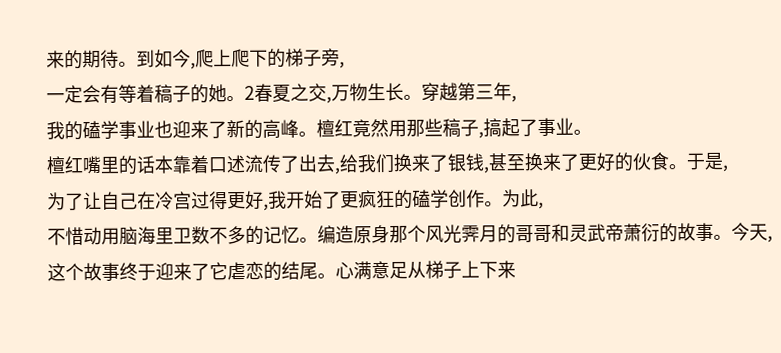来的期待。到如今,爬上爬下的梯子旁,
一定会有等着稿子的她。2春夏之交,万物生长。穿越第三年,
我的磕学事业也迎来了新的高峰。檀红竟然用那些稿子,搞起了事业。
檀红嘴里的话本靠着口述流传了出去,给我们换来了银钱,甚至换来了更好的伙食。于是,
为了让自己在冷宫过得更好,我开始了更疯狂的磕学创作。为此,
不惜动用脑海里卫数不多的记忆。编造原身那个风光霁月的哥哥和灵武帝萧衍的故事。今天,
这个故事终于迎来了它虐恋的结尾。心满意足从梯子上下来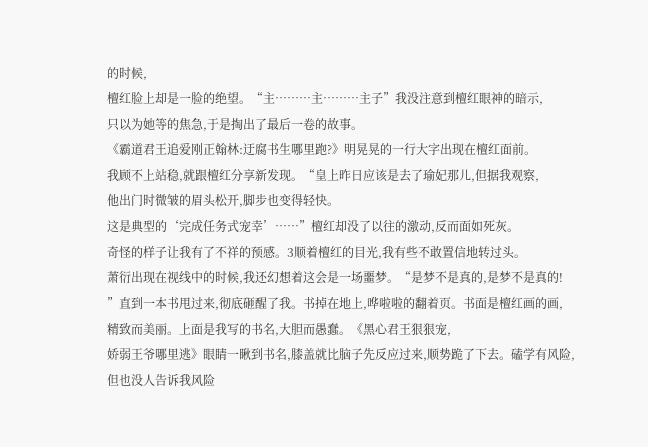的时候,
檀红脸上却是一脸的绝望。“主………主………主子”我没注意到檀红眼神的暗示,
只以为她等的焦急,于是掏出了最后一卷的故事。
《霸道君王追爱刚正翰林:迂腐书生哪里跑?》明晃晃的一行大字出现在檀红面前。
我顾不上站稳,就跟檀红分享新发现。“皇上昨日应该是去了瑜妃那儿,但据我观察,
他出门时微皱的眉头松开,脚步也变得轻快。
这是典型的‘完成任务式宠幸’……”檀红却没了以往的激动,反而面如死灰。
奇怪的样子让我有了不祥的预感。3顺着檀红的目光,我有些不敢置信地转过头。
萧衍出现在视线中的时候,我还幻想着这会是一场噩梦。“是梦不是真的,是梦不是真的!
”直到一本书甩过来,彻底砸醒了我。书掉在地上,哗啦啦的翻着页。书面是檀红画的画,
精致而美丽。上面是我写的书名,大胆而愚蠢。《黑心君王狠狠宠,
娇弱王爷哪里逃》眼睛一瞅到书名,膝盖就比脑子先反应过来,顺势跪了下去。磕学有风险,
但也没人告诉我风险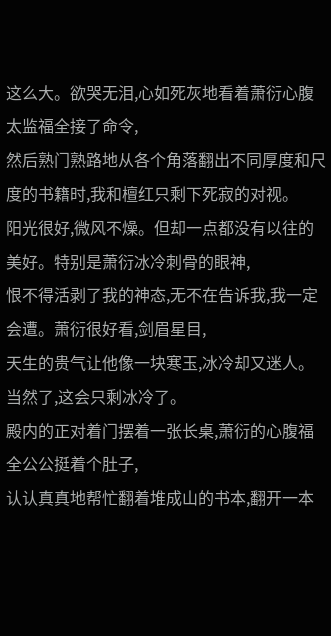这么大。欲哭无泪,心如死灰地看着萧衍心腹太监福全接了命令,
然后熟门熟路地从各个角落翻出不同厚度和尺度的书籍时,我和檀红只剩下死寂的对视。
阳光很好,微风不燥。但却一点都没有以往的美好。特别是萧衍冰冷刺骨的眼神,
恨不得活剥了我的神态,无不在告诉我,我一定会遭。萧衍很好看,剑眉星目,
天生的贵气让他像一块寒玉,冰冷却又迷人。当然了,这会只剩冰冷了。
殿内的正对着门摆着一张长桌,萧衍的心腹福全公公挺着个肚子,
认认真真地帮忙翻着堆成山的书本,翻开一本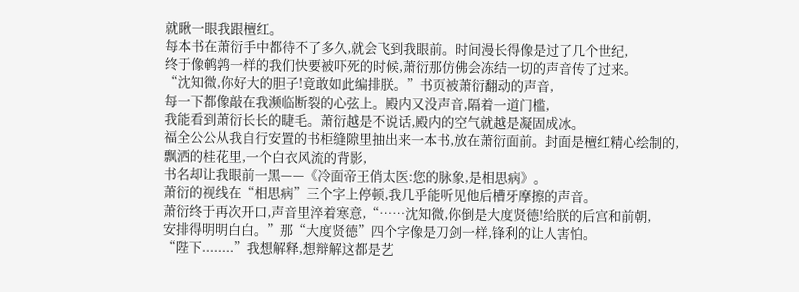就瞅一眼我跟檀红。
每本书在萧衍手中都待不了多久,就会飞到我眼前。时间漫长得像是过了几个世纪,
终于像鹌鹑一样的我们快要被吓死的时候,萧衍那仿佛会冻结一切的声音传了过来。
“沈知微,你好大的胆子!竟敢如此编排朕。”书页被萧衍翻动的声音,
每一下都像敲在我濒临断裂的心弦上。殿内又没声音,隔着一道门槛,
我能看到萧衍长长的睫毛。萧衍越是不说话,殿内的空气就越是凝固成冰。
福全公公从我自行安置的书柜缝隙里抽出来一本书,放在萧衍面前。封面是檀红精心绘制的,
飘洒的桂花里,一个白衣风流的背影,
书名却让我眼前一黑——《冷面帝王俏太医:您的脉象,是相思病》。
萧衍的视线在“相思病”三个字上停顿,我几乎能听见他后槽牙摩擦的声音。
萧衍终于再次开口,声音里淬着寒意,“……沈知微,你倒是大度贤德!给朕的后宫和前朝,
安排得明明白白。”那“大度贤德”四个字像是刀剑一样,锋利的让人害怕。
“陛下........”我想解释,想辩解这都是艺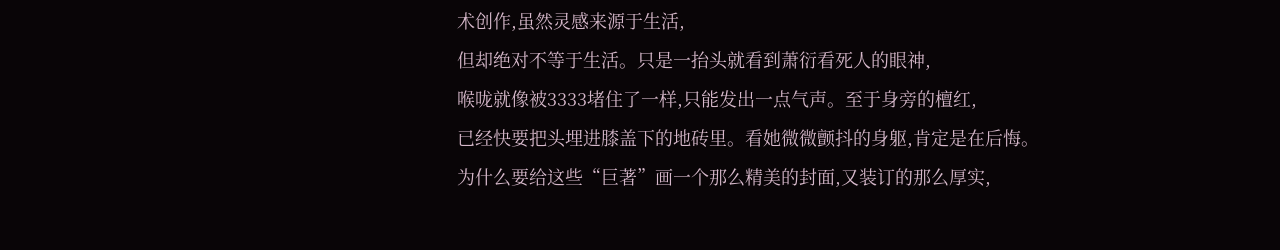术创作,虽然灵感来源于生活,
但却绝对不等于生活。只是一抬头就看到萧衍看死人的眼神,
喉咙就像被3333堵住了一样,只能发出一点气声。至于身旁的檀红,
已经快要把头埋进膝盖下的地砖里。看她微微颤抖的身躯,肯定是在后悔。
为什么要给这些“巨著”画一个那么精美的封面,又装订的那么厚实,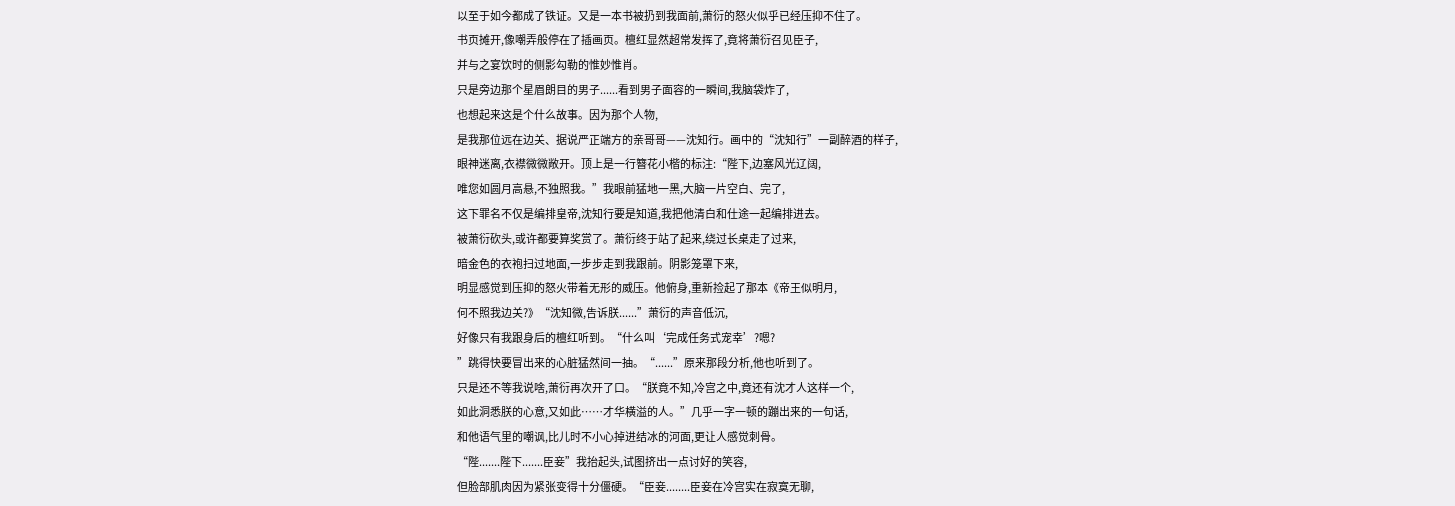以至于如今都成了铁证。又是一本书被扔到我面前,萧衍的怒火似乎已经压抑不住了。
书页摊开,像嘲弄般停在了插画页。檀红显然超常发挥了,竟将萧衍召见臣子,
并与之宴饮时的侧影勾勒的惟妙惟肖。
只是旁边那个星眉朗目的男子......看到男子面容的一瞬间,我脑袋炸了,
也想起来这是个什么故事。因为那个人物,
是我那位远在边关、据说严正端方的亲哥哥——沈知行。画中的“沈知行”一副醉酒的样子,
眼神迷离,衣襟微微敞开。顶上是一行簪花小楷的标注:“陛下,边塞风光辽阔,
唯您如圆月高悬,不独照我。”我眼前猛地一黑,大脑一片空白、完了,
这下罪名不仅是编排皇帝,沈知行要是知道,我把他清白和仕途一起编排进去。
被萧衍砍头,或许都要算奖赏了。萧衍终于站了起来,绕过长桌走了过来,
暗金色的衣袍扫过地面,一步步走到我跟前。阴影笼罩下来,
明显感觉到压抑的怒火带着无形的威压。他俯身,重新捡起了那本《帝王似明月,
何不照我边关?》“沈知微,告诉朕......”萧衍的声音低沉,
好像只有我跟身后的檀红听到。“什么叫‘完成任务式宠幸’?嗯?
”跳得快要冒出来的心脏猛然间一抽。“......”原来那段分析,他也听到了。
只是还不等我说啥,萧衍再次开了口。“朕竟不知,冷宫之中,竟还有沈才人这样一个,
如此洞悉朕的心意,又如此……才华横溢的人。”几乎一字一顿的蹦出来的一句话,
和他语气里的嘲讽,比儿时不小心掉进结冰的河面,更让人感觉刺骨。
“陛.......陛下.......臣妾”我抬起头,试图挤出一点讨好的笑容,
但脸部肌肉因为紧张变得十分僵硬。“臣妾........臣妾在冷宫实在寂寞无聊,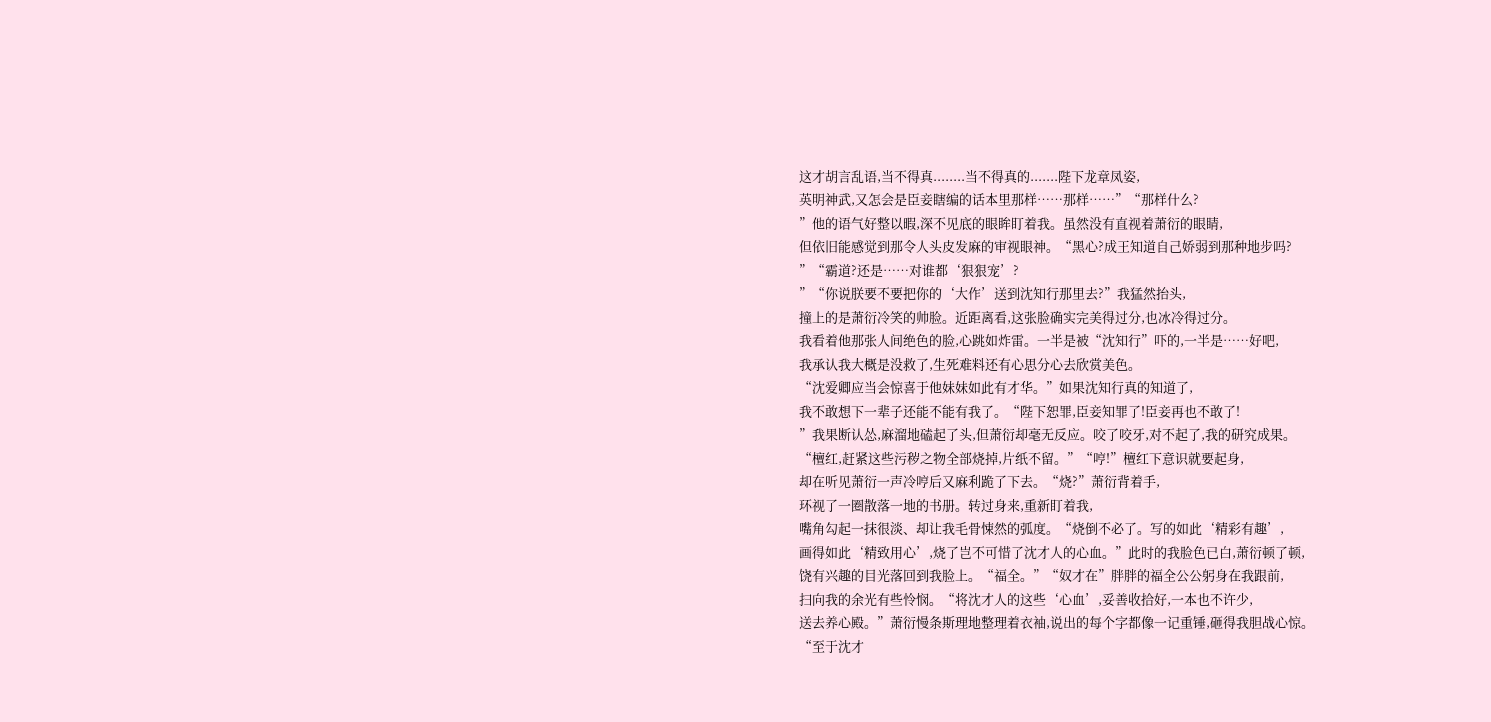这才胡言乱语,当不得真........当不得真的.......陛下龙章凤姿,
英明神武,又怎会是臣妾瞎编的话本里那样……那样……”“那样什么?
”他的语气好整以暇,深不见底的眼眸盯着我。虽然没有直视着萧衍的眼睛,
但依旧能感觉到那令人头皮发麻的审视眼神。“黑心?成王知道自己娇弱到那种地步吗?
”“霸道?还是……对谁都‘狠狠宠’?
”“你说朕要不要把你的‘大作’送到沈知行那里去?”我猛然抬头,
撞上的是萧衍冷笑的帅脸。近距离看,这张脸确实完美得过分,也冰冷得过分。
我看着他那张人间绝色的脸,心跳如炸雷。一半是被“沈知行”吓的,一半是……好吧,
我承认我大概是没救了,生死难料还有心思分心去欣赏美色。
“沈爱卿应当会惊喜于他妹妹如此有才华。”如果沈知行真的知道了,
我不敢想下一辈子还能不能有我了。“陛下恕罪,臣妾知罪了!臣妾再也不敢了!
”我果断认怂,麻溜地磕起了头,但萧衍却毫无反应。咬了咬牙,对不起了,我的研究成果。
“檀红,赶紧这些污秽之物全部烧掉,片纸不留。”“哼!”檀红下意识就要起身,
却在听见萧衍一声冷哼后又麻利跪了下去。“烧?”萧衍背着手,
环视了一圈散落一地的书册。转过身来,重新盯着我,
嘴角勾起一抹很淡、却让我毛骨悚然的弧度。“烧倒不必了。写的如此‘精彩有趣’,
画得如此‘精致用心’,烧了岂不可惜了沈才人的心血。”此时的我脸色已白,萧衍顿了顿,
饶有兴趣的目光落回到我脸上。“福全。”“奴才在”胖胖的福全公公躬身在我跟前,
扫向我的余光有些怜悯。“将沈才人的这些‘心血’,妥善收拾好,一本也不许少,
送去养心殿。”萧衍慢条斯理地整理着衣袖,说出的每个字都像一记重锤,砸得我胆战心惊。
“至于沈才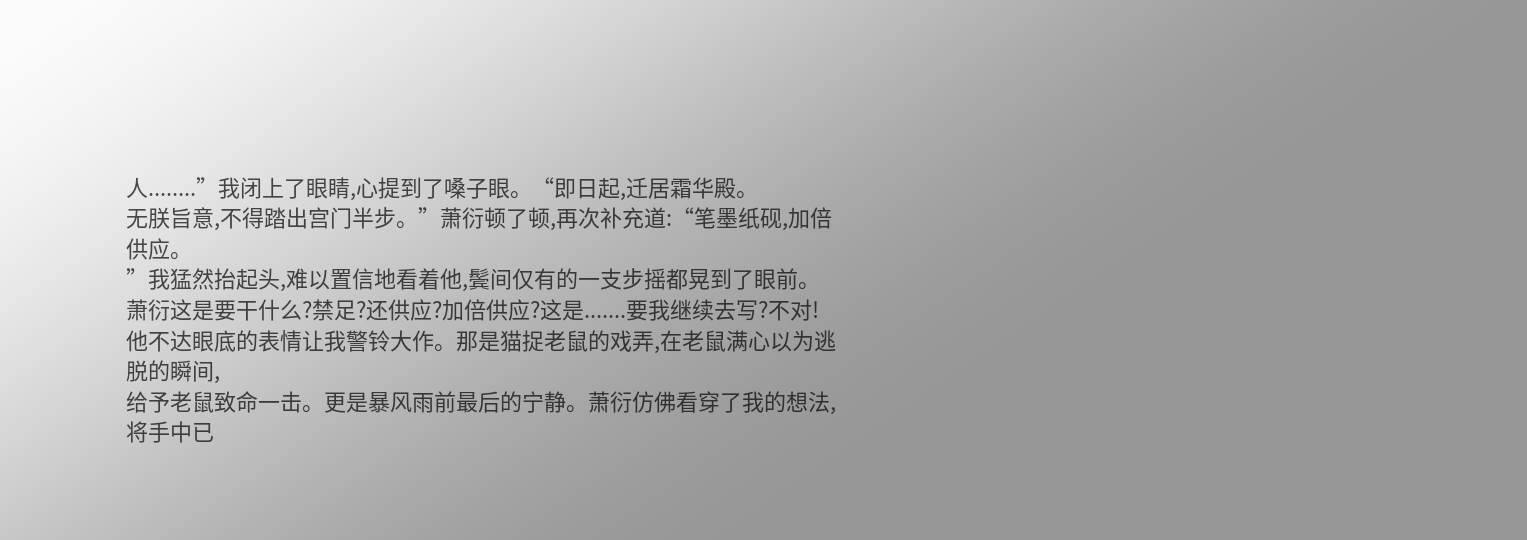人........”我闭上了眼睛,心提到了嗓子眼。“即日起,迁居霜华殿。
无朕旨意,不得踏出宫门半步。”萧衍顿了顿,再次补充道:“笔墨纸砚,加倍供应。
”我猛然抬起头,难以置信地看着他,鬓间仅有的一支步摇都晃到了眼前。
萧衍这是要干什么?禁足?还供应?加倍供应?这是.......要我继续去写?不对!
他不达眼底的表情让我警铃大作。那是猫捉老鼠的戏弄,在老鼠满心以为逃脱的瞬间,
给予老鼠致命一击。更是暴风雨前最后的宁静。萧衍仿佛看穿了我的想法,
将手中已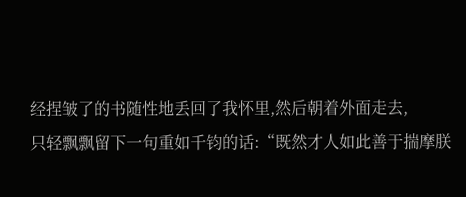经捏皱了的书随性地丢回了我怀里,然后朝着外面走去,
只轻飘飘留下一句重如千钧的话:“既然才人如此善于揣摩朕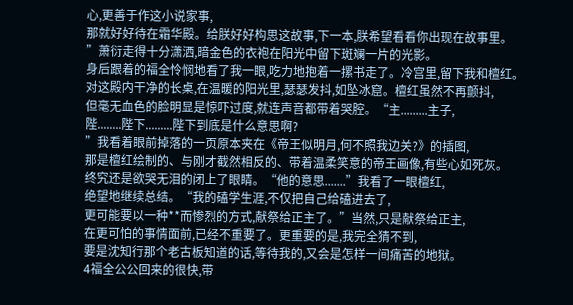心,更善于作这小说家事,
那就好好待在霜华殿。给朕好好构思这故事,下一本,朕希望看看你出现在故事里。
”萧衍走得十分潇洒,暗金色的衣袍在阳光中留下斑斓一片的光影。
身后跟着的福全怜悯地看了我一眼,吃力地抱着一摞书走了。冷宫里,留下我和檀红。
对这殿内干净的长桌,在温暖的阳光里,瑟瑟发抖,如坠冰窟。檀红虽然不再颤抖,
但毫无血色的脸明显是惊吓过度,就连声音都带着哭腔。“主.........主子,
陛........陛下.........陛下到底是什么意思啊?
”我看着眼前掉落的一页原本夹在《帝王似明月,何不照我边关?》的插图,
那是檀红绘制的、与刚才截然相反的、带着温柔笑意的帝王画像,有些心如死灰。
终究还是欲哭无泪的闭上了眼睛。“他的意思.......”我看了一眼檀红,
绝望地继续总结。“我的磕学生涯,不仅把自己给磕进去了,
更可能要以一种**而惨烈的方式,献祭给正主了。”当然,只是献祭给正主,
在更可怕的事情面前,已经不重要了。更重要的是,我完全猜不到,
要是沈知行那个老古板知道的话,等待我的,又会是怎样一间痛苦的地狱。
4福全公公回来的很快,带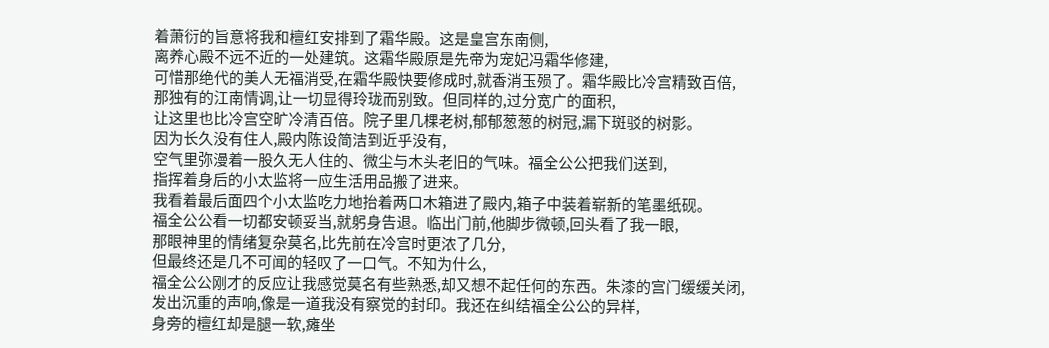着萧衍的旨意将我和檀红安排到了霜华殿。这是皇宫东南侧,
离养心殿不远不近的一处建筑。这霜华殿原是先帝为宠妃冯霜华修建,
可惜那绝代的美人无福消受,在霜华殿快要修成时,就香消玉殒了。霜华殿比冷宫精致百倍,
那独有的江南情调,让一切显得玲珑而别致。但同样的,过分宽广的面积,
让这里也比冷宫空旷冷清百倍。院子里几棵老树,郁郁葱葱的树冠,漏下斑驳的树影。
因为长久没有住人,殿内陈设简洁到近乎没有,
空气里弥漫着一股久无人住的、微尘与木头老旧的气味。福全公公把我们送到,
指挥着身后的小太监将一应生活用品搬了进来。
我看着最后面四个小太监吃力地抬着两口木箱进了殿内,箱子中装着崭新的笔墨纸砚。
福全公公看一切都安顿妥当,就躬身告退。临出门前,他脚步微顿,回头看了我一眼,
那眼神里的情绪复杂莫名,比先前在冷宫时更浓了几分,
但最终还是几不可闻的轻叹了一口气。不知为什么,
福全公公刚才的反应让我感觉莫名有些熟悉,却又想不起任何的东西。朱漆的宫门缓缓关闭,
发出沉重的声响,像是一道我没有察觉的封印。我还在纠结福全公公的异样,
身旁的檀红却是腿一软,瘫坐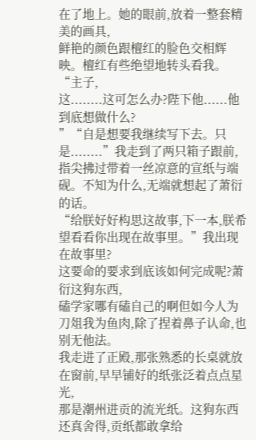在了地上。她的眼前,放着一整套精美的画具,
鲜艳的颜色跟檀红的脸色交相辉映。檀红有些绝望地转头看我。“主子,
这........这可怎么办?陛下他......他到底想做什么?
”“自是想要我继续写下去。只是........”我走到了两只箱子跟前,
指尖拂过带着一丝凉意的宣纸与端砚。不知为什么,无端就想起了萧衍的话。
“给朕好好构思这故事,下一本,朕希望看看你出现在故事里。”我出现在故事里?
这要命的要求到底该如何完成呢?萧衍这狗东西,
磕学家哪有磕自己的啊但如今人为刀俎我为鱼肉,除了捏着鼻子认命,也别无他法。
我走进了正殿,那张熟悉的长桌就放在窗前,早早铺好的纸张泛着点点星光,
那是潮州进贡的流光纸。这狗东西还真舍得,贡纸都敢拿给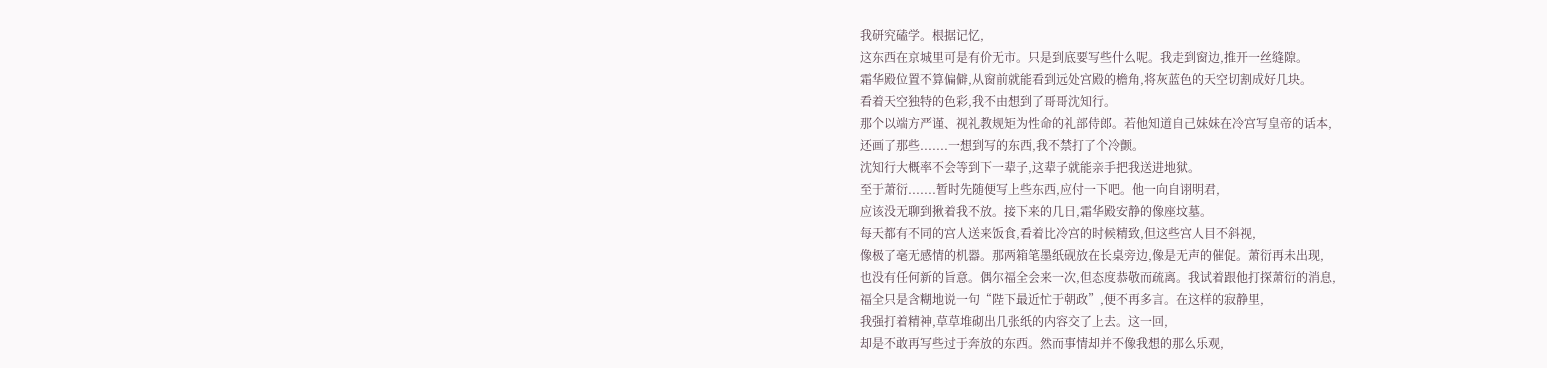我研究磕学。根据记忆,
这东西在京城里可是有价无市。只是到底要写些什么呢。我走到窗边,推开一丝缝隙。
霜华殿位置不算偏僻,从窗前就能看到远处宫殿的檐角,将灰蓝色的天空切割成好几块。
看着天空独特的色彩,我不由想到了哥哥沈知行。
那个以端方严谨、视礼教规矩为性命的礼部侍郎。若他知道自己妹妹在冷宫写皇帝的话本,
还画了那些.......一想到写的东西,我不禁打了个冷颤。
沈知行大概率不会等到下一辈子,这辈子就能亲手把我送进地狱。
至于萧衍.......暂时先随便写上些东西,应付一下吧。他一向自诩明君,
应该没无聊到揪着我不放。接下来的几日,霜华殿安静的像座坟墓。
每天都有不同的宫人送来饭食,看着比冷宫的时候精致,但这些宫人目不斜视,
像极了毫无感情的机器。那两箱笔墨纸砚放在长桌旁边,像是无声的催促。萧衍再未出现,
也没有任何新的旨意。偶尔福全会来一次,但态度恭敬而疏离。我试着跟他打探萧衍的消息,
福全只是含糊地说一句“陛下最近忙于朝政”,便不再多言。在这样的寂静里,
我强打着精神,草草堆砌出几张纸的内容交了上去。这一回,
却是不敢再写些过于奔放的东西。然而事情却并不像我想的那么乐观,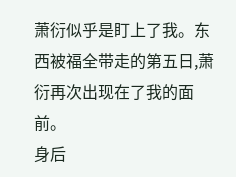萧衍似乎是盯上了我。东西被福全带走的第五日,萧衍再次出现在了我的面前。
身后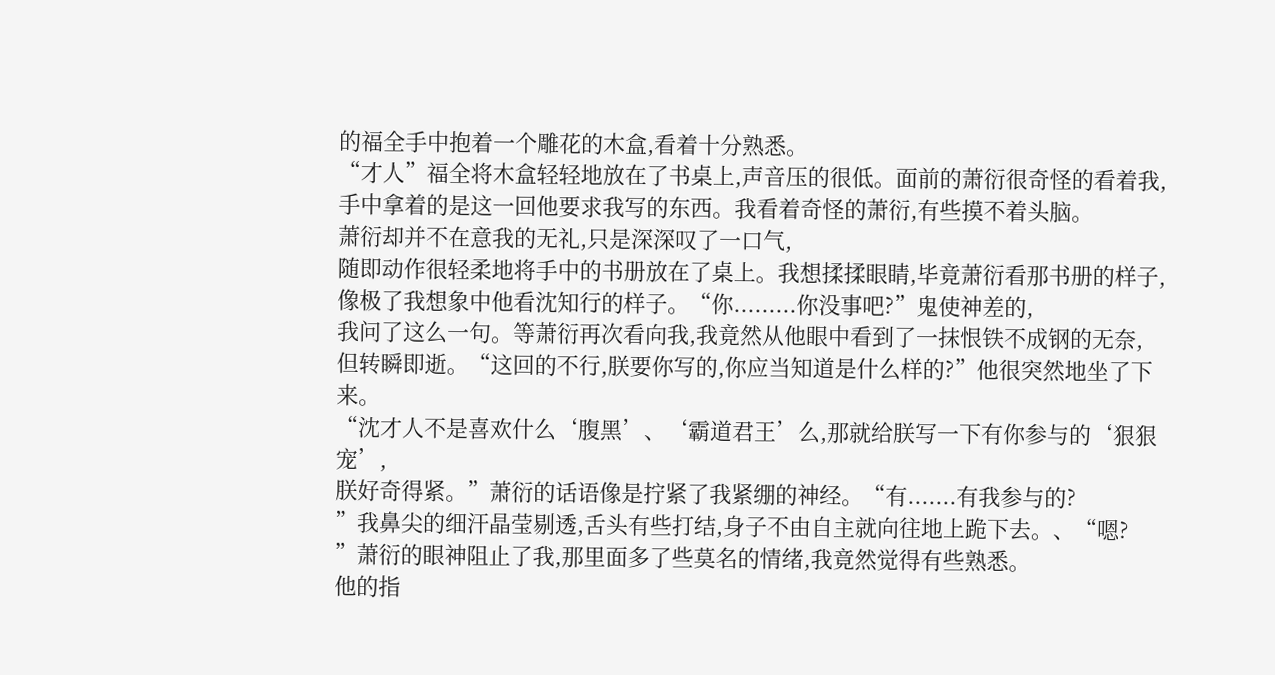的福全手中抱着一个雕花的木盒,看着十分熟悉。
“才人”福全将木盒轻轻地放在了书桌上,声音压的很低。面前的萧衍很奇怪的看着我,
手中拿着的是这一回他要求我写的东西。我看着奇怪的萧衍,有些摸不着头脑。
萧衍却并不在意我的无礼,只是深深叹了一口气,
随即动作很轻柔地将手中的书册放在了桌上。我想揉揉眼睛,毕竟萧衍看那书册的样子,
像极了我想象中他看沈知行的样子。“你.........你没事吧?”鬼使神差的,
我问了这么一句。等萧衍再次看向我,我竟然从他眼中看到了一抹恨铁不成钢的无奈,
但转瞬即逝。“这回的不行,朕要你写的,你应当知道是什么样的?”他很突然地坐了下来。
“沈才人不是喜欢什么‘腹黑’、‘霸道君王’么,那就给朕写一下有你参与的‘狠狠宠’,
朕好奇得紧。”萧衍的话语像是拧紧了我紧绷的神经。“有.......有我参与的?
”我鼻尖的细汗晶莹剔透,舌头有些打结,身子不由自主就向往地上跪下去。、“嗯?
”萧衍的眼神阻止了我,那里面多了些莫名的情绪,我竟然觉得有些熟悉。
他的指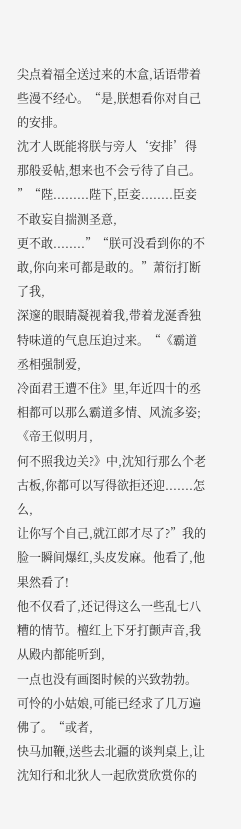尖点着福全送过来的木盒,话语带着些漫不经心。“是,朕想看你对自己的安排。
沈才人既能将朕与旁人‘安排’得那般妥帖,想来也不会亏待了自己。
”“陛.........陛下,臣妾........臣妾不敢妄自揣测圣意,
更不敢........”“朕可没看到你的不敢,你向来可都是敢的。”萧衍打断了我,
深邃的眼睛凝视着我,带着龙涎香独特味道的气息压迫过来。“《霸道丞相强制爱,
冷面君王遭不住》里,年近四十的丞相都可以那么霸道多情、风流多姿;《帝王似明月,
何不照我边关?》中,沈知行那么个老古板,你都可以写得欲拒还迎.......怎么,
让你写个自己,就江郎才尽了?”我的脸一瞬间爆红,头皮发麻。他看了,他果然看了!
他不仅看了,还记得这么一些乱七八糟的情节。檀红上下牙打颤声音,我从殿内都能听到,
一点也没有画图时候的兴致勃勃。可怜的小姑娘,可能已经求了几万遍佛了。“或者,
快马加鞭,送些去北疆的谈判桌上,让沈知行和北狄人一起欣赏欣赏你的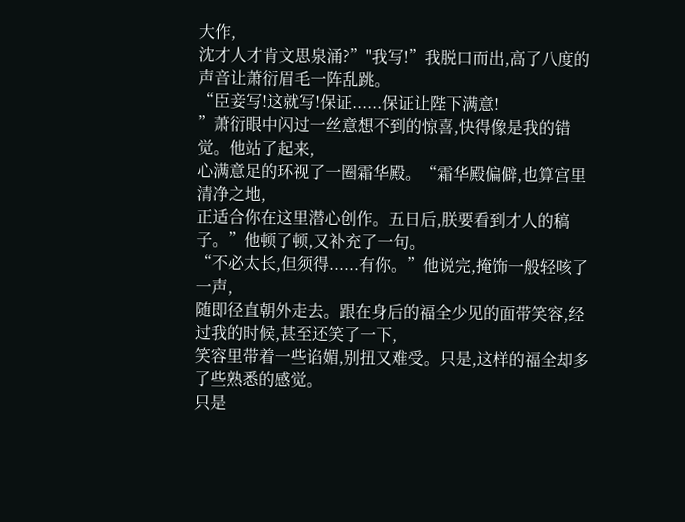大作,
沈才人才肯文思泉涌?”"我写!”我脱口而出,高了八度的声音让萧衍眉毛一阵乱跳。
“臣妾写!这就写!保证......保证让陛下满意!
”萧衍眼中闪过一丝意想不到的惊喜,快得像是我的错觉。他站了起来,
心满意足的环视了一圈霜华殿。“霜华殿偏僻,也算宫里清净之地,
正适合你在这里潜心创作。五日后,朕要看到才人的稿子。”他顿了顿,又补充了一句。
“不必太长,但须得......有你。”他说完,掩饰一般轻咳了一声,
随即径直朝外走去。跟在身后的福全少见的面带笑容,经过我的时候,甚至还笑了一下,
笑容里带着一些谄媚,别扭又难受。只是,这样的福全却多了些熟悉的感觉。
只是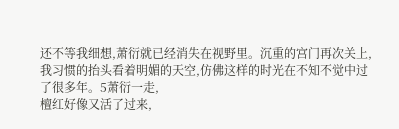还不等我细想,萧衍就已经消失在视野里。沉重的宫门再次关上,
我习惯的抬头看着明媚的天空,仿佛这样的时光在不知不觉中过了很多年。5萧衍一走,
檀红好像又活了过来,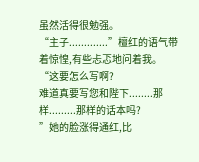虽然活得很勉强。
“主子.............”檀红的语气带着惊惶,有些忐忑地问着我。
“这要怎么写啊?
难道真要写您和陛下........那样.........那样的话本吗?
”她的脸涨得通红,比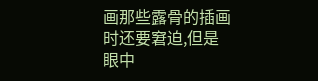画那些露骨的插画时还要窘迫,但是眼中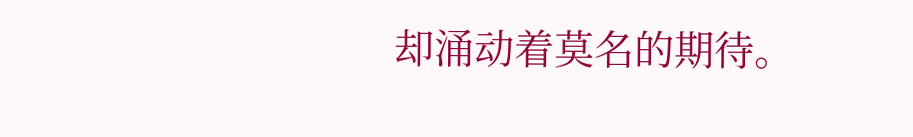却涌动着莫名的期待。